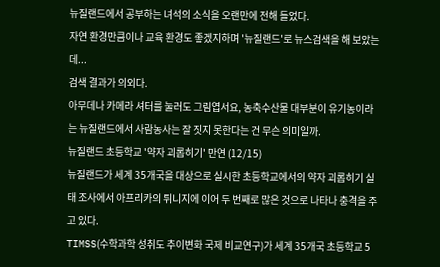뉴질랜드에서 공부하는 녀석의 소식을 오랜만에 전해 들었다.
자연 환경만큼이나 교육 환경도 좋겠지하며 '뉴질랜드'로 뉴스검색을 해 보았는데...
검색 결과가 의외다.
아무데나 카메라 셔터를 눌러도 그림엽서요, 농축수산물 대부분이 유기농이라는 뉴질랜드에서 사람농사는 잘 짓지 못한다는 건 무슨 의미일까.
뉴질랜드 초등학교 '약자 괴롭히기' 만연 (12/15)
뉴질랜드가 세계 35개국을 대상으로 실시한 초등학교에서의 약자 괴롭히기 실태 조사에서 아프리카의 튀니지에 이어 두 번째로 많은 것으로 나타나 충격을 주고 있다.
TIMSS(수학과학 성취도 추이변화 국제 비교연구)가 세계 35개국 초등학교 5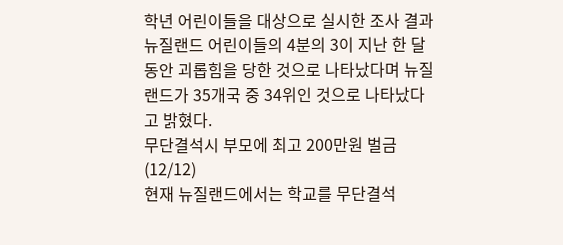학년 어린이들을 대상으로 실시한 조사 결과 뉴질랜드 어린이들의 4분의 3이 지난 한 달 동안 괴롭힘을 당한 것으로 나타났다며 뉴질랜드가 35개국 중 34위인 것으로 나타났다고 밝혔다.
무단결석시 부모에 최고 200만원 벌금 (12/12)
현재 뉴질랜드에서는 학교를 무단결석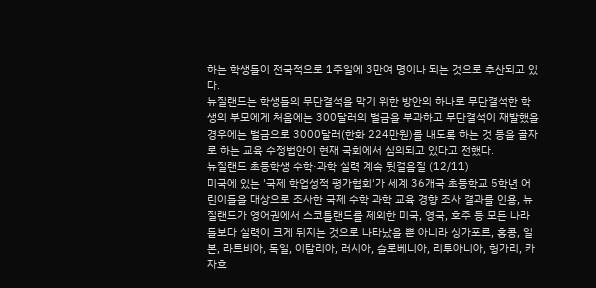하는 학생들이 전국적으로 1주일에 3만여 명이나 되는 것으로 추산되고 있다.
뉴질랜드는 학생들의 무단결석을 막기 위한 방안의 하나로 무단결석한 학생의 부모에게 처음에는 300달러의 벌금을 부과하고 무단결석이 재발했을 경우에는 벌금으로 3000달러(한화 224만원)를 내도록 하는 것 등을 골자로 하는 교육 수정법안이 현재 국회에서 심의되고 있다고 전했다.
뉴질랜드 초등학생 수학·과학 실력 계속 뒷걸음질 (12/11)
미국에 있는 '국제 학업성적 평가협회'가 세계 36개국 초등학교 5학년 어린이들을 대상으로 조사한 국제 수학 과학 교육 경향 조사 결과를 인용, 뉴질랜드가 영어권에서 스코틀랜드를 제외한 미국, 영국, 호주 등 모든 나라들보다 실력이 크게 뒤지는 것으로 나타났을 뿐 아니라 싱가포르, 홍콩, 일본, 라트비아, 독일, 이탈리아, 러시아, 슬로베니아, 리투아니아, 헝가리, 카자흐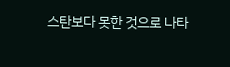스탄보다 못한 것으로 나타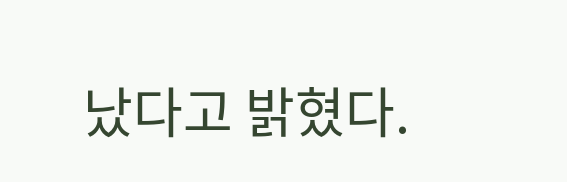났다고 밝혔다.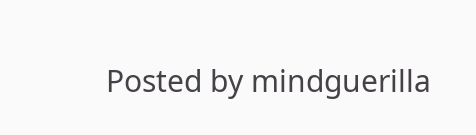Posted by mindguerilla